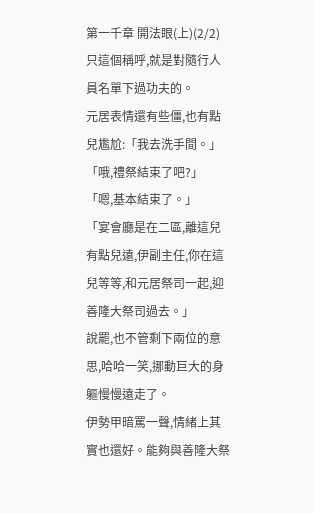第一千章 開法眼(上)(2/2)
只這個稱呼,就是對隨行人員名單下過功夫的。
元居表情還有些僵,也有點兒尷尬:「我去洗手間。」
「哦,禮祭結束了吧?」
「嗯,基本結束了。」
「宴會廳是在二區,離這兒有點兒遠,伊副主任,你在這兒等等,和元居祭司一起,迎善隆大祭司過去。」
說罷,也不管剩下兩位的意思,哈哈一笑,挪動巨大的身軀慢慢遠走了。
伊勢甲暗罵一聲,情緒上其實也還好。能夠與善隆大祭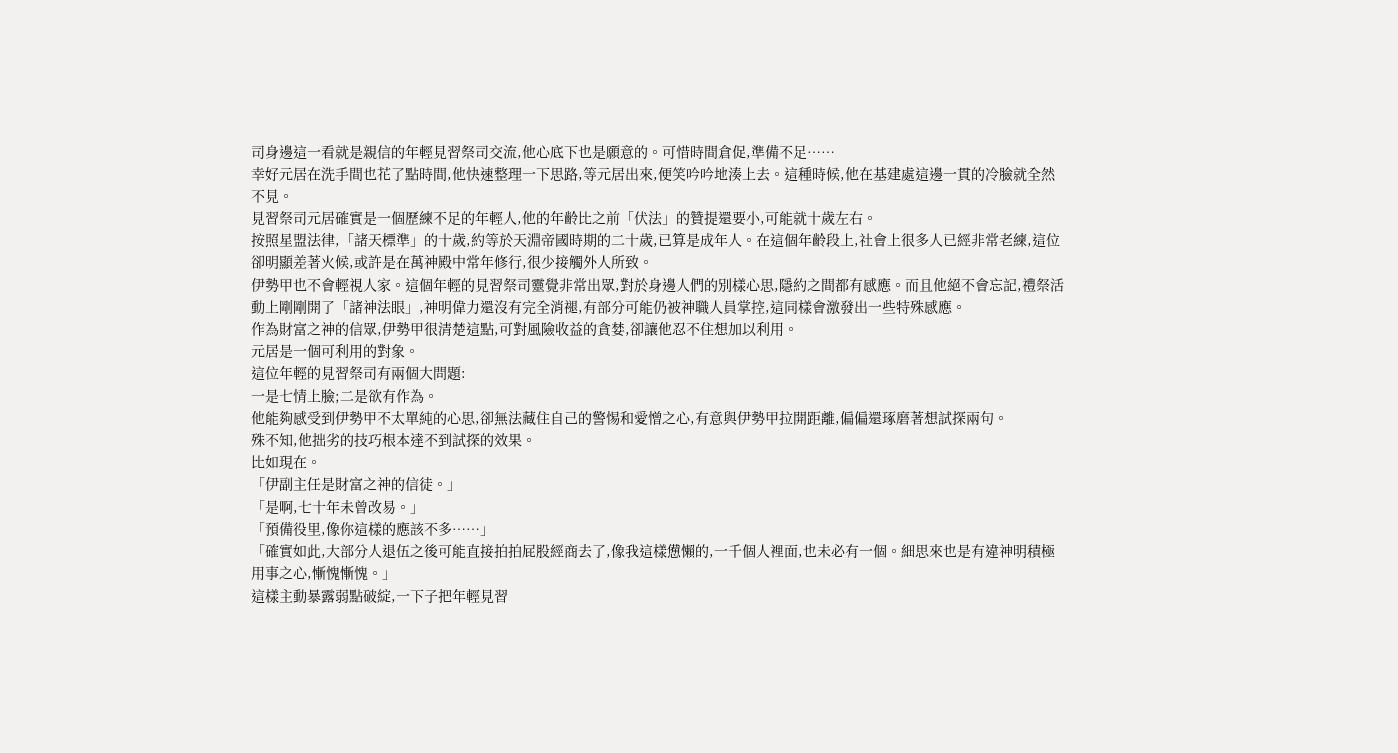司身邊這一看就是親信的年輕見習祭司交流,他心底下也是願意的。可惜時間倉促,準備不足……
幸好元居在洗手間也花了點時間,他快速整理一下思路,等元居出來,便笑吟吟地湊上去。這種時候,他在基建處這邊一貫的冷臉就全然不見。
見習祭司元居確實是一個歷練不足的年輕人,他的年齡比之前「伏法」的贊提還要小,可能就十歲左右。
按照星盟法律,「諸天標準」的十歲,約等於天淵帝國時期的二十歲,已算是成年人。在這個年齡段上,社會上很多人已經非常老練,這位卻明顯差著火候,或許是在萬神殿中常年修行,很少接觸外人所致。
伊勢甲也不會輕視人家。這個年輕的見習祭司靈覺非常出眾,對於身邊人們的別樣心思,隱約之間都有感應。而且他絕不會忘記,禮祭活動上剛剛開了「諸神法眼」,神明偉力還沒有完全消褪,有部分可能仍被神職人員掌控,這同樣會激發出一些特殊感應。
作為財富之神的信眾,伊勢甲很清楚這點,可對風險收益的貪婪,卻讓他忍不住想加以利用。
元居是一個可利用的對象。
這位年輕的見習祭司有兩個大問題:
一是七情上臉;二是欲有作為。
他能夠感受到伊勢甲不太單純的心思,卻無法藏住自己的警惕和愛憎之心,有意與伊勢甲拉開距離,偏偏還琢磨著想試探兩句。
殊不知,他拙劣的技巧根本達不到試探的效果。
比如現在。
「伊副主任是財富之神的信徒。」
「是啊,七十年未曾改易。」
「預備役里,像你這樣的應該不多……」
「確實如此,大部分人退伍之後可能直接拍拍屁股經商去了,像我這樣憊懶的,一千個人裡面,也未必有一個。細思來也是有違神明積極用事之心,慚愧慚愧。」
這樣主動暴露弱點破綻,一下子把年輕見習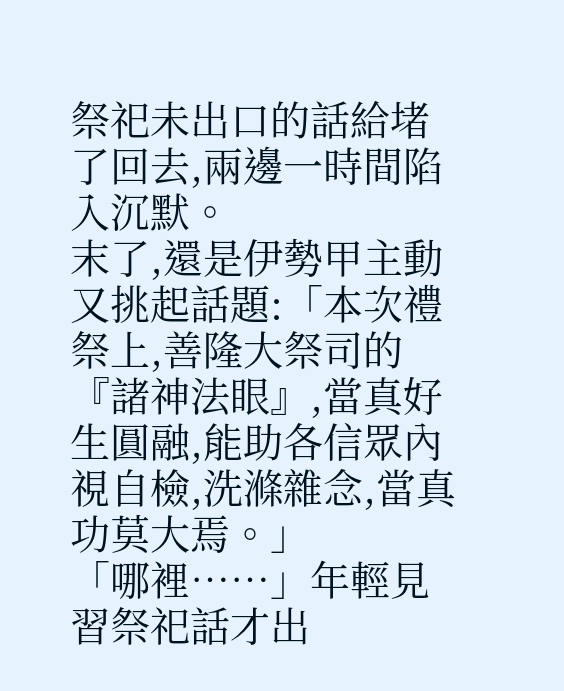祭祀未出口的話給堵了回去,兩邊一時間陷入沉默。
末了,還是伊勢甲主動又挑起話題:「本次禮祭上,善隆大祭司的『諸神法眼』,當真好生圓融,能助各信眾內視自檢,洗滌雜念,當真功莫大焉。」
「哪裡……」年輕見習祭祀話才出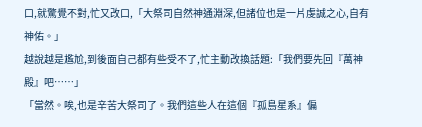口,就驚覺不對,忙又改口,「大祭司自然神通淵深,但諸位也是一片虔誠之心,自有神佑。」
越說越是尷尬,到後面自己都有些受不了,忙主動改換話題:「我們要先回『萬神殿』吧……」
「當然。唉,也是辛苦大祭司了。我們這些人在這個『孤島星系』偏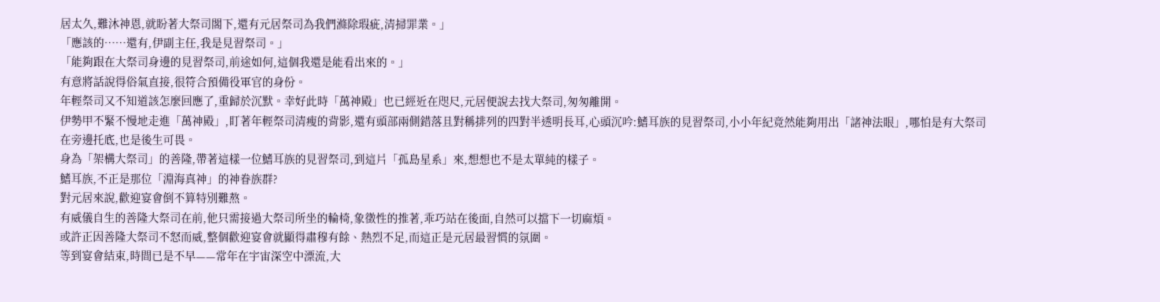居太久,難沐神恩,就盼著大祭司閣下,還有元居祭司為我們滌除瑕疵,清掃罪業。」
「應該的……還有,伊副主任,我是見習祭司。」
「能夠跟在大祭司身邊的見習祭司,前途如何,這個我還是能看出來的。」
有意將話說得俗氣直接,很符合預備役軍官的身份。
年輕祭司又不知道該怎麼回應了,重歸於沉默。幸好此時「萬神殿」也已經近在咫尺,元居便說去找大祭司,匆匆離開。
伊勢甲不緊不慢地走進「萬神殿」,盯著年輕祭司清瘦的背影,還有頭部兩側錯落且對稱排列的四對半透明長耳,心頭沉吟:鰭耳族的見習祭司,小小年紀竟然能夠用出「諸神法眼」,哪怕是有大祭司在旁邊托底,也是後生可畏。
身為「架構大祭司」的善隆,帶著這樣一位鰭耳族的見習祭司,到這片「孤島星系」來,想想也不是太單純的樣子。
鰭耳族,不正是那位「淵海真神」的神眷族群?
對元居來說,歡迎宴會倒不算特別難熬。
有威儀自生的善隆大祭司在前,他只需接過大祭司所坐的輪椅,象徵性的推著,乖巧站在後面,自然可以擋下一切麻煩。
或許正因善隆大祭司不怒而威,整個歡迎宴會就顯得肅穆有餘、熱烈不足,而這正是元居最習慣的氛圍。
等到宴會結束,時間已是不早——常年在宇宙深空中漂流,大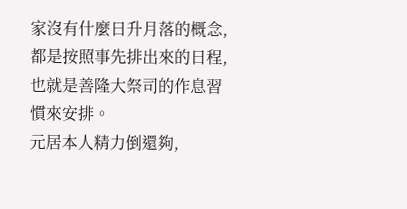家沒有什麼日升月落的概念,都是按照事先排出來的日程,也就是善隆大祭司的作息習慣來安排。
元居本人精力倒還夠,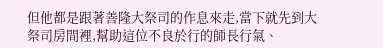但他都是跟著善隆大祭司的作息來走,當下就先到大祭司房間裡,幫助這位不良於行的師長行氣、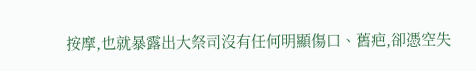按摩,也就暴露出大祭司沒有任何明顯傷口、舊疤,卻憑空失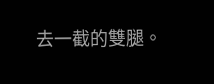去一截的雙腿。